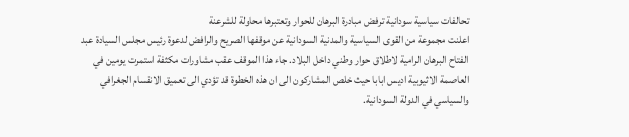تحالفات سياسية سودانية ترفض مبادرة البرهان للحوار وتعتبرها محاولة للشرعنة
اعلنت مجموعة من القوى السياسية والمدنية السودانية عن موقفها الصريح والرافض لدعوة رئيس مجلس السيادة عبد الفتاح البرهان الرامية لاطلاق حوار وطني داخل البلاد. جاء هذا الموقف عقب مشاورات مكثفة استمرت يومين في العاصمة الاثيوبية اديس ابابا حيث خلص المشاركون الى ان هذه الخطوة قد تؤدي الى تعميق الانقسام الجغرافي والسياسي في الدولة السودانية.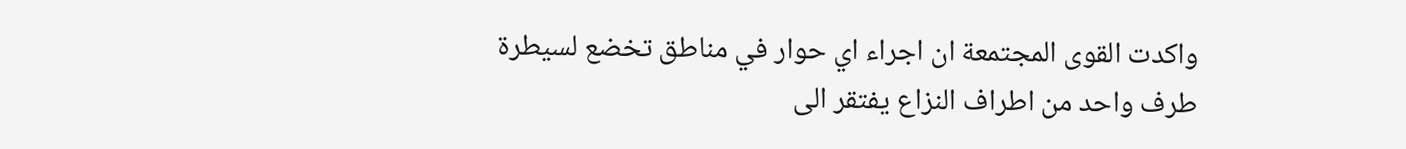واكدت القوى المجتمعة ان اجراء اي حوار في مناطق تخضع لسيطرة طرف واحد من اطراف النزاع يفتقر الى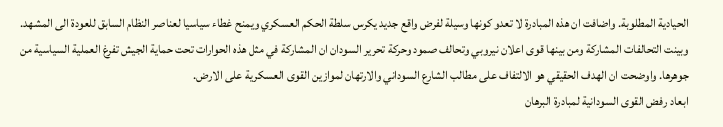الحيادية المطلوبة. واضافت ان هذه المبادرة لا تعدو كونها وسيلة لفرض واقع جديد يكرس سلطة الحكم العسكري ويمنح غطاء سياسيا لعناصر النظام السابق للعودة الى المشهد.
وبينت التحالفات المشاركة ومن بينها قوى اعلان نيروبي وتحالف صمود وحركة تحرير السودان ان المشاركة في مثل هذه الحوارات تحت حماية الجيش تفرغ العملية السياسية من جوهرها. واوضحت ان الهدف الحقيقي هو الالتفاف على مطالب الشارع السوداني والارتهان لموازين القوى العسكرية على الارض.
ابعاد رفض القوى السودانية لمبادرة البرهان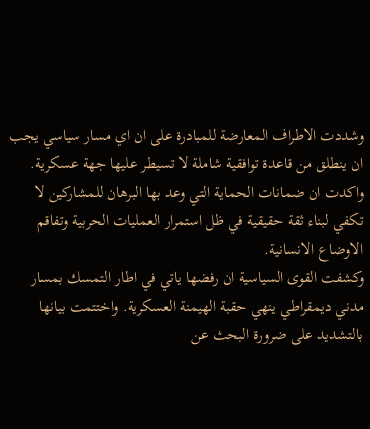وشددت الاطراف المعارضة للمبادرة على ان اي مسار سياسي يجب ان ينطلق من قاعدة توافقية شاملة لا تسيطر عليها جهة عسكرية. واكدت ان ضمانات الحماية التي وعد بها البرهان للمشاركين لا تكفي لبناء ثقة حقيقية في ظل استمرار العمليات الحربية وتفاقم الاوضاع الانسانية.
وكشفت القوى السياسية ان رفضها ياتي في اطار التمسك بمسار مدني ديمقراطي ينهي حقبة الهيمنة العسكرية. واختتمت بيانها بالتشديد على ضرورة البحث عن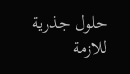حلول جذرية للازمة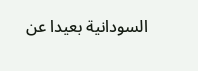السودانية بعيدا عن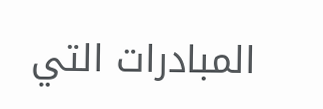المبادرات التي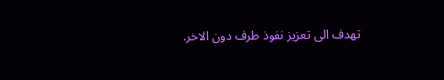تهدف الى تعزيز نفوذ طرف دون الاخر.